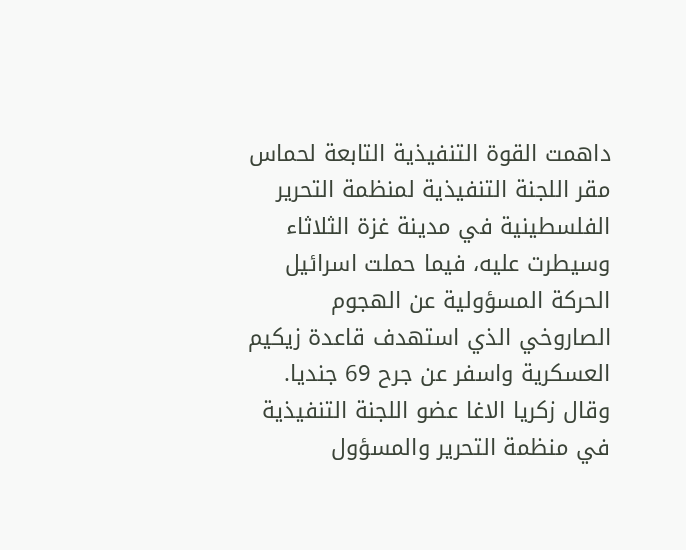داهمت القوة التنفيذية التابعة لحماس مقر اللجنة التنفيذية لمنظمة التحرير الفلسطينية في مدينة غزة الثلاثاء وسيطرت عليه، فيما حملت اسرائيل الحركة المسؤولية عن الهجوم الصاروخي الذي استهدف قاعدة زيكيم العسكرية واسفر عن جرح 69 جنديا.
وقال زكريا الاغا عضو اللجنة التنفيذية في منظمة التحرير والمسؤول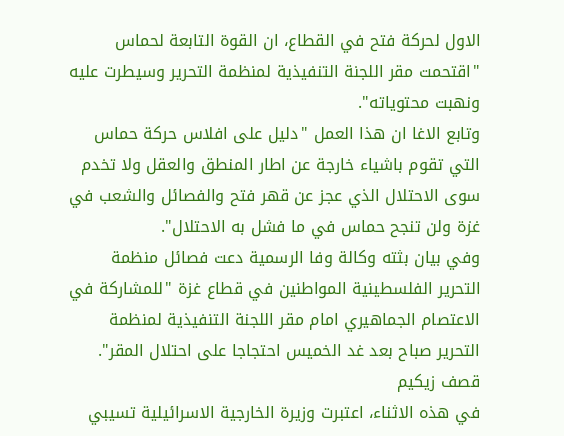الاول لحركة فتح في القطاع، ان القوة التابعة لحماس "اقتحمت مقر اللجنة التنفيذية لمنظمة التحرير وسيطرت عليه ونهبت محتوياته".
وتابع الاغا ان هذا العمل "دليل على افلاس حركة حماس التي تقوم باشياء خارجة عن اطار المنطق والعقل ولا تخدم سوى الاحتلال الذي عجز عن قهر فتح والفصائل والشعب في غزة ولن تنجح حماس في ما فشل به الاحتلال".
وفي بيان بثته وكالة وفا الرسمية دعت فصائل منظمة التحرير الفلسطينية المواطنين في قطاع غزة "للمشاركة في الاعتصام الجماهيري امام مقر اللجنة التنفيذية لمنظمة التحرير صباح بعد غد الخميس احتجاجا على احتلال المقر".
قصف زيكيم
في هذه الاثناء، اعتبرت وزيرة الخارجية الاسرائيلية تسيبي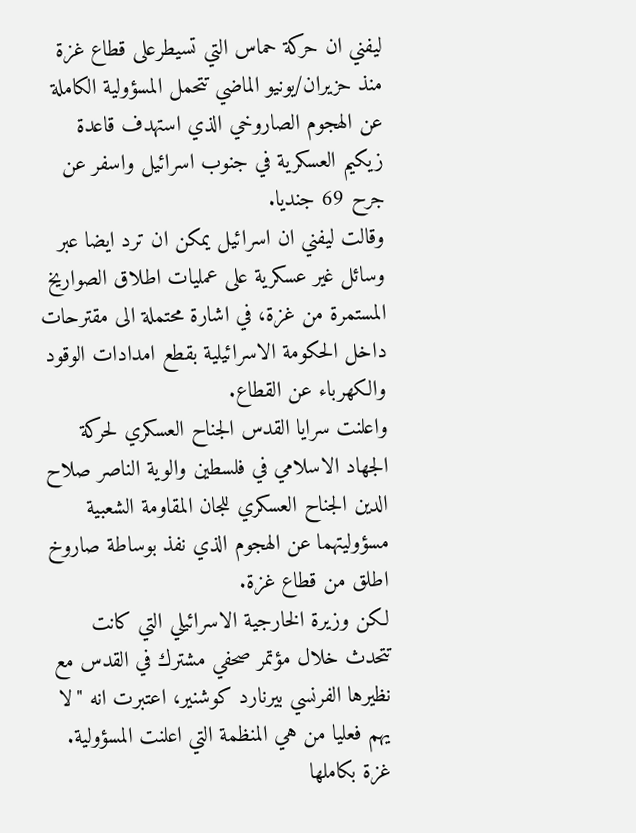ليفني ان حركة حماس التي تسيطرعلى قطاع غزة منذ حزيران/يونيو الماضي تتحمل المسؤولية الكاملة عن الهجوم الصاروخي الذي استهدف قاعدة زيكيم العسكرية في جنوب اسرائيل واسفر عن جرح 69 جنديا.
وقالت ليفني ان اسرائيل يمكن ان ترد ايضا عبر وسائل غير عسكرية على عمليات اطلاق الصواريخ المستمرة من غزة، في اشارة محتملة الى مقترحات داخل الحكومة الاسرائيلية بقطع امدادات الوقود والكهرباء عن القطاع.
واعلنت سرايا القدس الجناح العسكري لحركة الجهاد الاسلامي في فلسطين والوية الناصر صلاح الدين الجناح العسكري للجان المقاومة الشعبية مسؤوليتهما عن الهجوم الذي نفذ بوساطة صاروخ اطلق من قطاع غزة.
لكن وزيرة الخارجية الاسرائيلي التي كانت تتحدث خلال مؤتمر صحفي مشترك في القدس مع نظيرها الفرنسي بيرنارد كوشنير، اعتبرت انه "لا يهم فعليا من هي المنظمة التي اعلنت المسؤولية. غزة بكاملها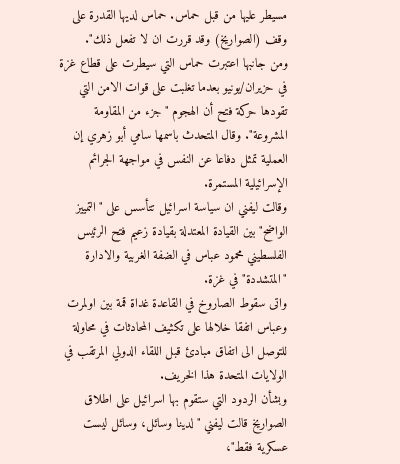مسيطر عليها من قبل حماس. حماس لديها القدرة على وقف (الصواريخ) وقد قررت ان لا تفعل ذلك".
ومن جانبها اعتبرت حماس التي سيطرت على قطاع غزة في حزيران/يونيو بعدما تغلبت على قوات الامن التي تقودها حركة فتح أن الهجوم "جزء من المقاومة المشروعة". وقال المتحدث باسمها سامي أبو زهري إن العملية تمثل دفاعا عن النفس في مواجهة الجرائم الإسرائيلية المستمرة.
وقالت ليفني ان سياسة اسرائيل تتأسس على "التمييز الواضح" بين القيادة المعتدلة بقيادة زعيم فتح الرئيس الفلسطيني محمود عباس في الضفة الغربية والادارة "المتشددة" في غزة.
واتى سقوط الصاروخ في القاعدة غداة قمة بين اولمرت وعباس اتفقا خلالها على تكثيف المحادثات في محاولة للتوصل الى اتفاق مبادئ قبل اللقاء الدولي المرتقب في الولايات المتحدة هذا الخريف.
وبشأن الردود التي ستقوم بها اسرائيل على اطلاق الصواريخ قالت ليفني "لدينا وسائل، وسائل ليست عسكرية فقط"،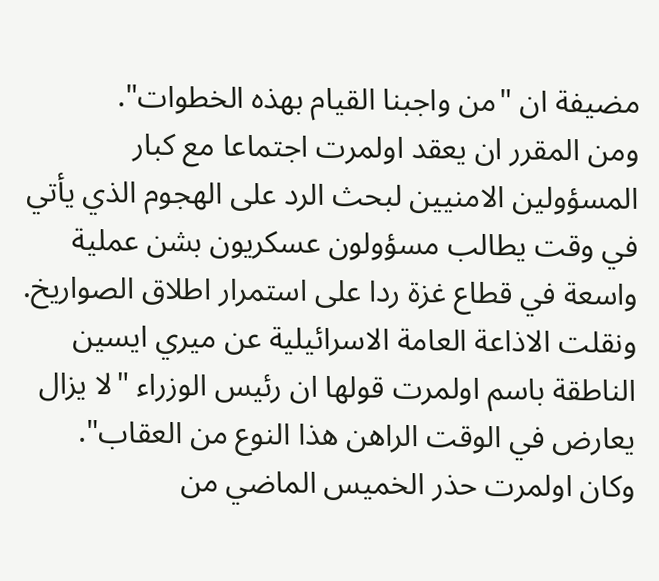مضيفة ان "من واجبنا القيام بهذه الخطوات".
ومن المقرر ان يعقد اولمرت اجتماعا مع كبار المسؤولين الامنيين لبحث الرد على الهجوم الذي يأتي في وقت يطالب مسؤولون عسكريون بشن عملية واسعة في قطاع غزة ردا على استمرار اطلاق الصواريخ.
ونقلت الاذاعة العامة الاسرائيلية عن ميري ايسين الناطقة باسم اولمرت قولها ان رئيس الوزراء "لا يزال يعارض في الوقت الراهن هذا النوع من العقاب".
وكان اولمرت حذر الخميس الماضي من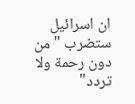ان اسرائيل ستضرب "من دون رحمة ولا تردد"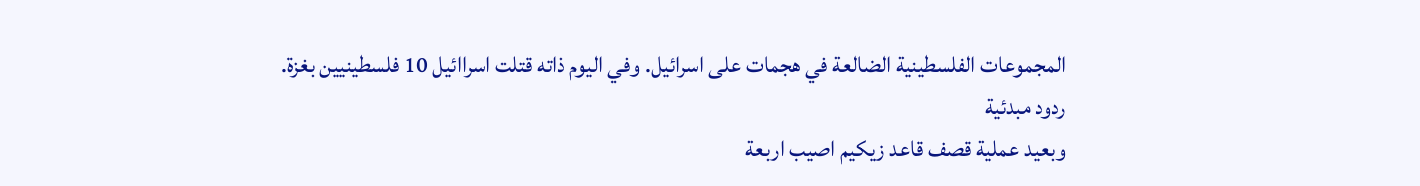المجموعات الفلسطينية الضالعة في هجمات على اسرائيل. وفي اليوم ذاته قتلت اسراائيل 10 فلسطينيين بغزة.
ردود مبدئية
وبعيد عملية قصف قاعد زيكيم اصيب اربعة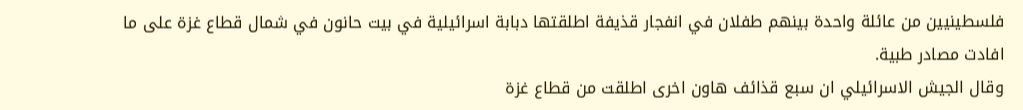فلسطينيين من عائلة واحدة بينهم طفلان في انفجار قذيفة اطلقتها دبابة اسرائيلية في بيت حانون في شمال قطاع غزة على ما افادت مصادر طبية.
وقال الجيش الاسرائيلي ان سبع قذائف هاون اخرى اطلقت من قطاع غزة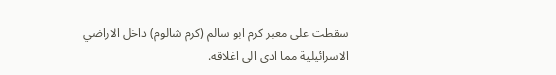سقطت على معبر كرم ابو سالم (كرم شالوم) داخل الاراضي الاسرائيلية مما ادى الى اغلاقه.